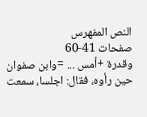النص المفهرس
صفحات 41-60
وقدرة +أمس ... =وابن صفوان حين رأوه، فقال: اجلسا، سمعت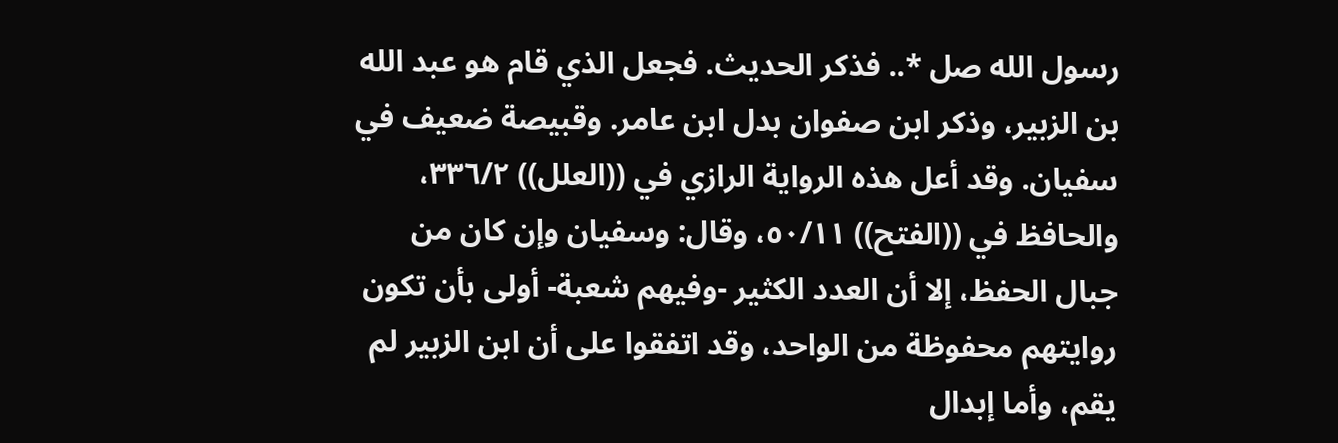رسول الله صل *.. فذكر الحديث. فجعل الذي قام هو عبد الله بن الزبير، وذكر ابن صفوان بدل ابن عامر. وقبيصة ضعيف في سفيان. وقد أعل هذه الرواية الرازي في ((العلل)) ٣٣٦/٢، والحافظ في ((الفتح)) ٥٠/١١، وقال: وسفيان وإن كان من جبال الحفظ، إلا أن العدد الكثير -وفيهم شعبة- أولى بأن تكون روايتهم محفوظة من الواحد، وقد اتفقوا على أن ابن الزبير لم يقم، وأما إبدال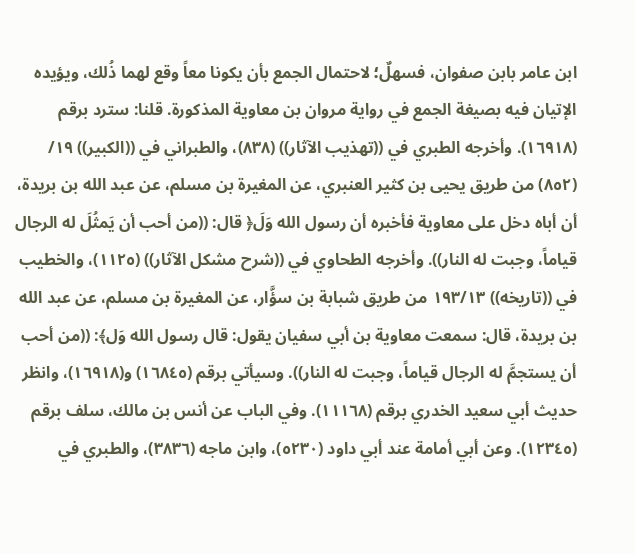ابن عامر بابن صفوان، فسهلٌ؛ لاحتمال الجمع بأن يكونا معاً وقع لهما ذُلك، ويؤيده الإتيان فيه بصيغة الجمع في رواية مروان بن معاوية المذكورة. قلنا: سترد برقم (١٦٩١٨). وأخرجه الطبري في ((تهذيب الآثار)) (٨٣٨)، والطبراني في ((الكبير)) ١٩/ (٨٥٢) من طريق يحيى بن كثير العنبري، عن المغيرة بن مسلم، عن عبد الله بن بريدة، أن أباه دخل على معاوية فأخبره أن رسول الله وَلَ﴿ قال: ((من أحب أن يَمثُلَ له الرجال قياماً، وجبت له النار)). وأخرجه الطحاوي في ((شرح مشكل الآثار)) (١١٢٥)، والخطيب في ((تاريخه)) ١٩٣/١٣ من طريق شبابة بن سؤَّار، عن المغيرة بن مسلم، عن عبد الله بن بريدة، قال: سمعت معاوية بن أبي سفيان يقول: قال رسول الله وَل﴾: ((من أحب أن يستجمَّ له الرجال قياماً، وجبت له النار)). وسيأتي برقم (١٦٨٤٥) و(١٦٩١٨)، وانظر حديث أبي سعيد الخدري برقم (١١١٦٨). وفي الباب عن أنس بن مالك، سلف برقم (١٢٣٤٥). وعن أبي أمامة عند أبي داود (٥٢٣٠)، وابن ماجه (٣٨٣٦)، والطبري في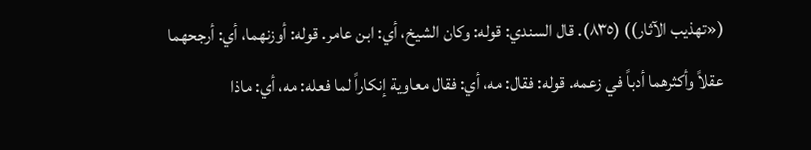(«تهذيب الآثار)) (٨٣٥). قال السندي: قوله: وكان الشيخ، أي: ابن عامر. قوله: أوزنهما، أي: أرجحهما عقلاً وأكثرهما أدباً في زعمه. قوله: فقال: مه، أي: فقال معاوية إنكاراً لما فعله: مه، أي: ماذا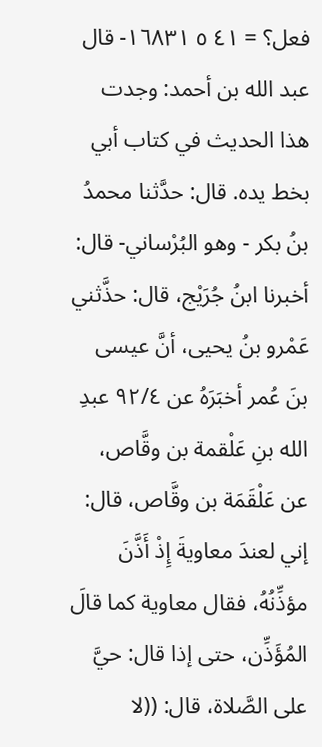فعل؟ = ٤١ ٥ ١٦٨٣١- قال عبد الله بن أحمد: وجدت هذا الحديث في كتاب أبي بخط يده. قال: حدَّثنا محمدُ بنُ بكر - وهو البُرْساني- قال: أخبرنا ابنُ جُرَيْج، قال: حذَّثني عَمْرو بنُ يحيى، أنَّ عيسى بنَ عُمر أخبَرَهُ عن ٩٢/٤ عبدِ الله بنِ عَلْقمة بن وقَّاص، عن عَلْقَمَة بن وقَّاص، قال: إني لعندَ معاويةَ إِذْ أَذَّنَ مؤذِّنُهُ، فقال معاوية كما قالَ المُؤَذِّن، حتى إذا قال: حيَّ على الصَّلاة، قال: ((لا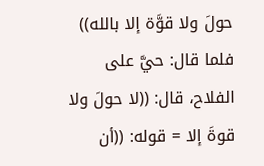حولَ ولا قوَّة إلا بالله)) فلما قال: حيَّ على الفلاح، قال: ((لا حولَ ولا قوةَ إلا = قوله: ((أن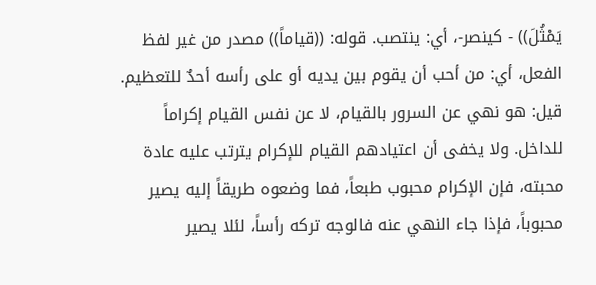يَمْثُلَ)) - كينصر-، أي: ينتصب. قوله: ((قياماً)) مصدر من غير لفظ الفعل، أي: من أحب أن يقوم بين يديه أو على رأسه أحدٌ للتعظيم. قيل: هو نهي عن السرور بالقيام، لا عن نفس القيام إكراماً للداخل. ولا يخفى أن اعتيادهم القيام للإكرام يترتب عليه عادة محبته، فإن الإكرام محبوب طبعاً، فما وضعوه طريقاً إليه يصير محبوباً، فإذا جاء النهي عنه فالوجه تركه رأساً، لئلا يصير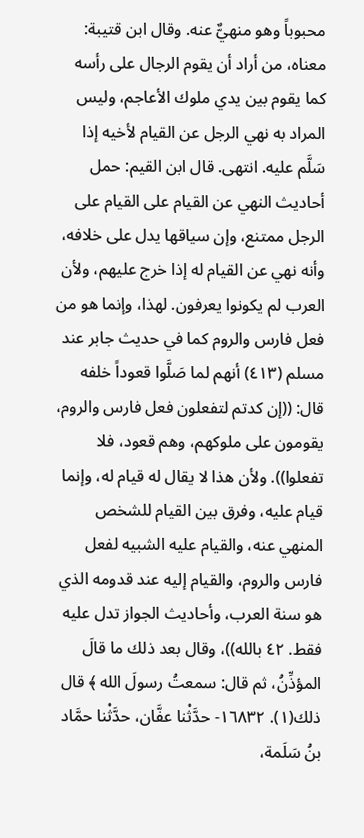محبوباً وهو منهيٌّ عنه. وقال ابن قتيبة: معناه، من أراد أن يقوم الرجال على رأسه كما يقوم بين يدي ملوك الأعاجم، وليس المراد به نهي الرجل عن القيام لأخيه إذا سَلَّم عليه. انتهى. قال ابن القيم: حمل أحاديث النهي عن القيام على القيام على الرجل ممتنع، وإن سياقها يدل على خلافه، وأنه نهي عن القيام له إذا خرج عليهم، ولأن العرب لم يكونوا يعرفون. لهذا، وإنما هو من فعل فارس والروم كما في حديث جابر عند مسلم (٤١٣) أنهم لما صَلَّوا قعوداً خلفه قال: ((إن كدتم لتفعلون فعل فارس والروم، يقومون على ملوكهم، وهم قعود، فلا تفعلوا)). ولأن هذا لا يقال له قيام له، وإنما قيام عليه، وفرق بين القيام للشخص المنهي عنه، والقيام عليه الشبيه لفعل فارس والروم، والقيام إليه عند قدومه الذي هو سنة العرب، وأحاديث الجواز تدل عليه فقط. ٤٢ بالله))، وقال بعد ذلك ما قالَ المؤذِّنُ، ثم قال: سمعتُ رسولَ الله ﴾ قال ذلك(١). ١٦٨٣٢- حدَّثْنا عفَّان، حدَّثْنا حمَّاد بنُ سَلَمة،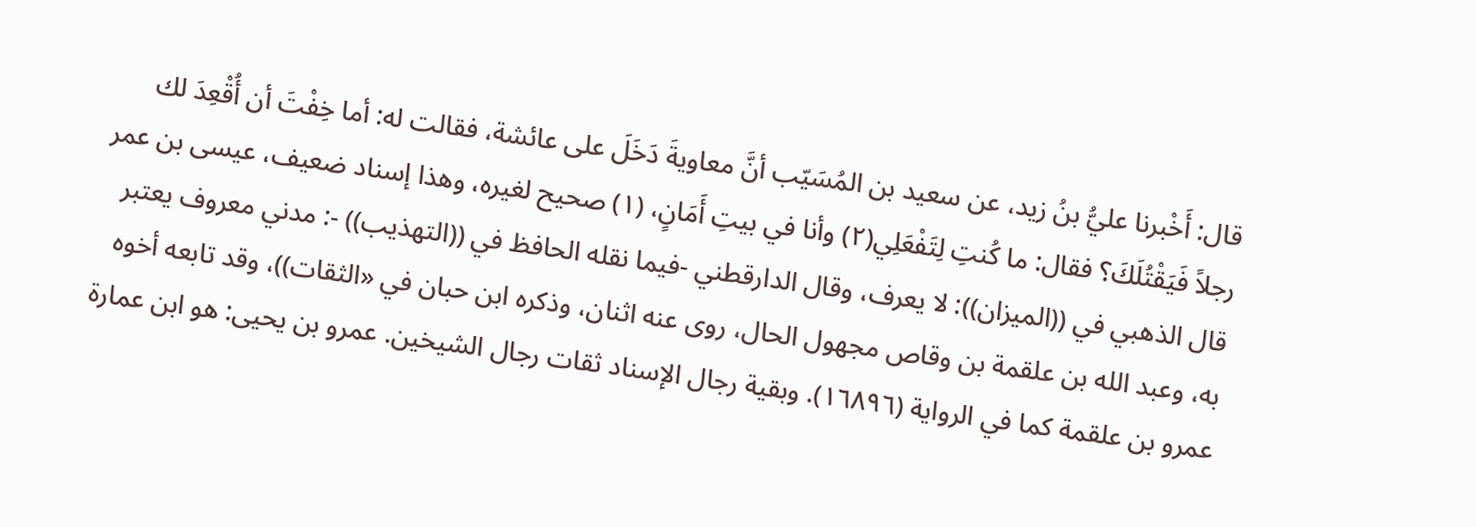قال: أَخْبرنا عليُّ بنُ زيد، عن سعيد بن المُسَيّب أنَّ معاويةَ دَخَلَ على عائشة، فقالت له: أما خِفْتَ أن أُقْعِدَ لك رجلاً فَيَقْتُلَكَ؟ فقال: ما كُنتِ لِتَفْعَلِي(٢) وأنا في بيتِ أَمَانٍ، (١) صحيح لغيره، وهذا إسناد ضعيف، عيسى بن عمر قال الذهبي في ((الميزان)): لا يعرف، وقال الدارقطني -فيما نقله الحافظ في ((التهذيب)) -: مدني معروف يعتبر به، وعبد الله بن علقمة بن وقاص مجهول الحال، روى عنه اثنان، وذكره ابن حبان في «الثقات))، وقد تابعه أخوه عمرو بن علقمة كما في الرواية (١٦٨٩٦). وبقية رجال الإسناد ثقات رجال الشيخين. عمرو بن يحيى: هو ابن عمارة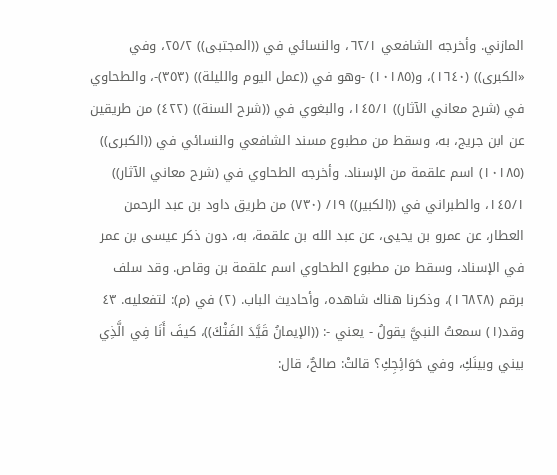المازني. وأخرجه الشافعي ٦٢/١، والنسائي في ((المجتبى)) ٢٥/٢، وفي «الكبرى)) (١٦٤٠)، و(١٠١٨٥) -وهو في ((عمل اليوم والليلة)) (٣٥٣)-، والطحاوي في (شرح معاني الآثار)) ١٤٥/١، والبغوي في ((شرح السنة)) (٤٢٢) من طريقين عن ابن جريج، به، وسقط من مطبوع مسند الشافعي والنسائي في ((الكبرى)) (١٠١٨٥) اسم علقمة من الإسناد. وأخرجه الطحاوي في (شرح معاني الآثار)) ١٤٥/١، والطبراني في ((الكبير)) ١٩/ (٧٣٠) من طريق داود بن عبد الرحمن العطار، عن عمرو بن يحيى، عن عبد الله بن علقمة، به، دون ذكر عيسى بن عمر في الإسناد، وسقط من مطبوع الطحاوي اسم علقمة بن وقاص. وقد سلف برقم (١٦٨٢٨)، وذكرنا هناك شاهده، وأحاديث الباب. (٢) في (م): لتفعليه. ٤٣ وقد(١) سمعتُ النبيَّ يقولُ - يعني -: ((الإيمانُ قَيَّدَ الفَتْكَ))، كيفَ أَنَا فِي الَّذِي بيني وبينَكِ، وفي حَوَائِجِكِ؟ قالتْ: صالحٌ، قال: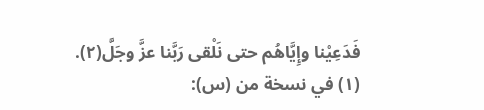فَدَعِيْنا وإِيَّاهُم حتى نَلْقى رَبَّنا عزَّ وجَلَّ(٢). (١) في نسخة من (س):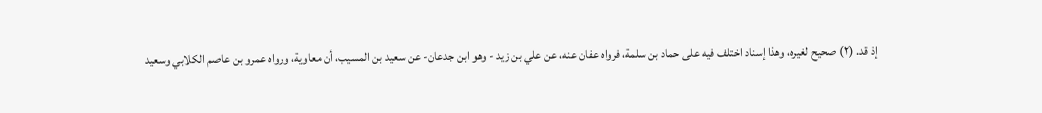إذ قد. (٢) صحيح لغيره، وهذا إسناد اختلف فيه على حماد بن سلمة، فرواه عفان عنه، عن علي بن زيد - وهو ابن جدعان- عن سعيد بن المسيب، أن معاوية، ورواه عمرو بن عاصم الكلابي وسعيد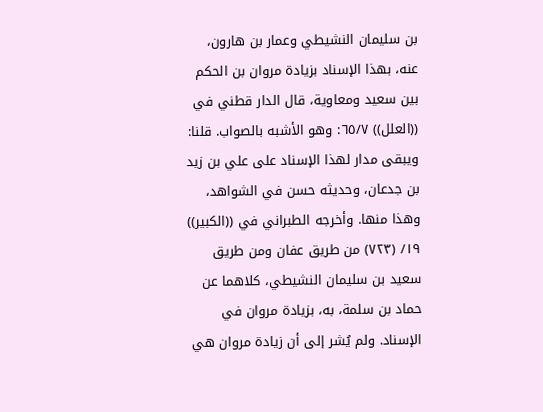بن سليمان النشيطي وعمار بن هارون، عنه، بهذا الإسناد بزيادة مروان بن الحكم بين سعيد ومعاوية، قال الدار قطني في ((العلل)) ٦٥/٧: وهو الأشبه بالصواب. قلنا: ويبقى مدار لهذا الإسناد على علي بن زيد بن جدعان، وحديثه حسن في الشواهد، وهذا منها. وأخرجه الطبراني في ((الكبير)) ١٩/ (٧٢٣) من طريق عفان ومن طريق سعيد بن سليمان النشيطي، كلاهما عن حماد بن سلمة، به، بزيادة مروان في الإسناد. ولم يُشر إلى أن زيادة مروان هي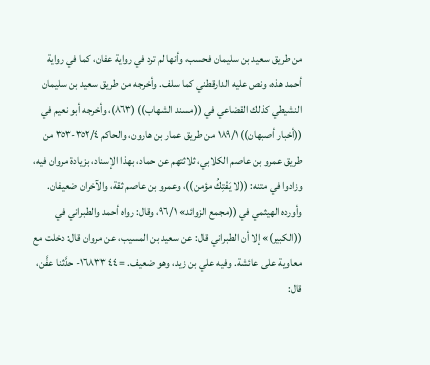من طريق سعيد بن سليمان فحسب، وأنها لم ترد في رواية عفان، كما في رواية أحمد هذه، ونص عليه الدارقطني كما سلف. وأخرجه من طريق سعيد بن سليمان النشيطي كذلك القضاعي في ((مسند الشهاب)) (٨٦٣)، وأخرجه أبو نعيم في ((أخبار أصبهان)) ١٨٩/١ من طريق عمار بن هارون، والحاكم ٣٥٢/٤-٣٥٣ من طريق عمرو بن عاصم الكلابي، ثلاثتهم عن حماد، بهذا الإسناد، بزيادة مروان فيه، وزادوا في متنه: ((لا يَفْتِكُ مؤمن))، وعمرو بن عاصم ثقة، والآخران ضعيفان. وأورده الهيثمي في ((مجمع الزوائد» ٩٦/١، وقال: رواه أحمد والطبراني في ((الكبير)» إلا أن الطبراني قال: عن سعيد بن المسيب، عن مروان قال: دخلت مع معاوية على عائشة. وفيه علي بن زيد، وهو ضعيف. = ٤٤ ١٦٨٣٣- حدَّثنا عفَّن، قال: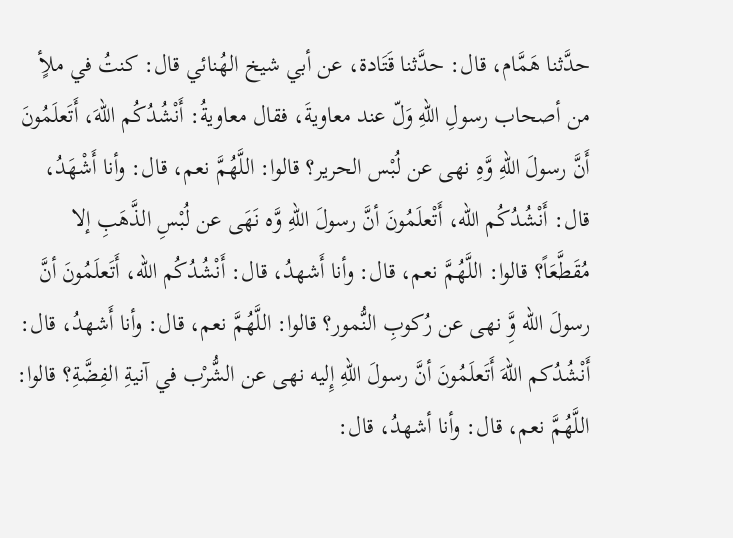حدَّثنا هَمَّام، قال: حدَّثنا قَتَادة، عن أبي شیخ الهُنائي قال: كنتُ في ملأٍ من أصحاب رسولِ اللهِ وَلّ عند معاويةَ، فقال معاويةُ: أَنْشُدُكُم اللهَ، أَتَعلَمُونَ أَنَّ رسولَ اللهِ وَّهِ نهى عن لُبْس الحرير؟ قالوا: اللَّهُمَّ نعم، قال: وأنا أَشْهَدُ، قال: أَنْشُدُكُم الله، أَتْعلَمُونَ أنَّ رسولَ اللهِ وَّه نَهَى عن لُبْسِ الذَّهَبِ إلا مُقَطَّعَاً؟ قالوا: اللَّهُمَّ نعم، قال: وأنا أَشهدُ، قال: أَنْشُدُكُم الله، أَتَعلَمُونَ أنَّ رسولَ الله وَِّ نهى عن رُكوبِ النُّمور؟ قالوا: اللَّهُمَّ نعم، قال: وأنا أَشهدُ، قال: أَنْشُدُكم اللهَ أَتَعلَمُونَ أنَّ رسولَ اللهِ إِليه نهى عن الشُّرْب في آنيةِ الفِضَّةِ؟ قالوا: اللَّهُمَّ نعم، قال: وأنا أشهدُ، قال: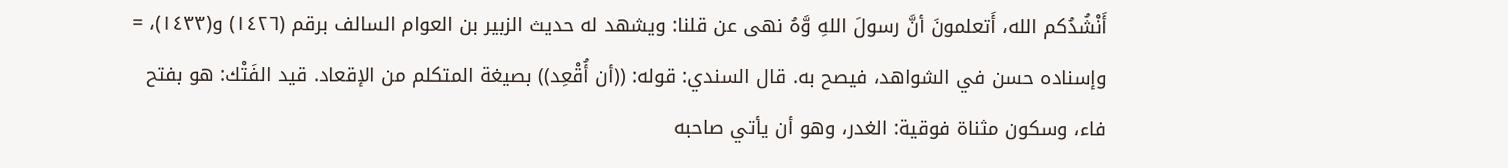أَنْشُدُكم الله، أَتعلمونَ أنَّ رسولَ اللهِ وَّهُ نهى عن قلنا: ويشهد له حديث الزبير بن العوام السالف برقم (١٤٢٦) و(١٤٣٣)، = وإسناده حسن في الشواهد، فيصح به. قال السندي: قوله: ((أن أُقْعِد)) بصيغة المتكلم من الإقعاد. قيد الفَتْك: هو بفتح فاء، وسكون مثناة فوقية: الغدر، وهو أن يأتي صاحبه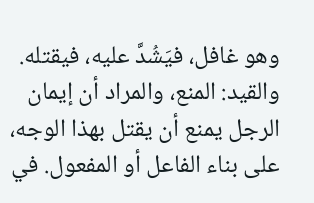وهو غافل، فيَشُدَّ عليه، فيقتله. والقيد: المنع، والمراد أن إيمان الرجل يمنع أن يقتل بهذا الوجه، على بناء الفاعل أو المفعول. في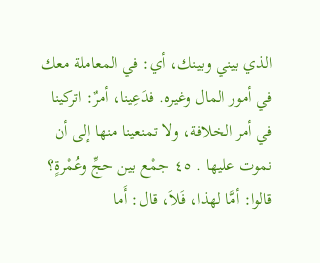الذي بيني وبينك، أي: في المعاملة معك في أمور المال وغيره. فدَعِينا، أمرٌ: اتركينا في أمر الخلافة، ولا تمنعينا منها إلى أن نموت علیھا . ٤٥ جمْع بين حجِّ وعُمْرةٍ؟ قالوا: أمَّا لهذا، فَلاَ، قال: أَما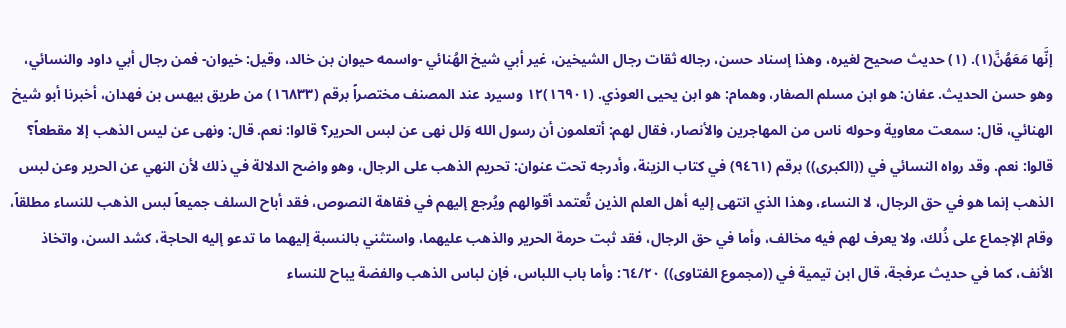إنَّها مَعَهُنَّ(١). (١) حديث صحيح لغيره، وهذا إسناد حسن، رجاله ثقات رجال الشيخين، غير أبي شيخ الهُنائي -واسمه حيوان بن خالد، وقيل: خيوان- فمن رجال أبي داود والنسائي، وهو حسن الحديث. عفان: هو ابن مسلم الصفار، وهمام: هو ابن يحيى العوذي. (١٦٩٠١)١٢ وسيرد عند المصنف مختصراً برقم (١٦٨٣٣) من طريق بيهس بن فهدان، أخبرنا أبو شيخ الهنائي، قال: سمعت معاوية وحوله ناس من المهاجرين والأنصار، فقال لهم: أتعلمون أن رسول الله وَلل نهى عن لبس الحرير؟ قالوا: نعم. قال: ونهى عن ليس الذهب إلا مقطعاً؟ قالوا: نعم. وقد رواه النسائي في ((الكبرى)) برقم (٩٤٦١) في كتاب الزينة، وأدرجه تحت عنوان: تحريم الذهب على الرجال، وهو واضح الدلالة في ذلك لأن النهي عن الحرير وعن لبس الذهب إنما هو في حق الرجال، لا النساء، وهذا الذي انتهى إليه أهل العلم الذين تُعتمد أقوالهم ويُرجع إليهم في فقاهة النصوص، فقد أباح السلف جميعاً لبس الذهب للنساء مطلقاً، وقام الإجماع على ذُلك، ولا يعرف لهم فيه مخالف، وأما في حق الرجال، فقد ثبت حرمة الحرير والذهب عليهما، واستثني بالنسبة إليهما ما تدعو إليه الحاجة، كشد السن، واتخاذ الأنف، كما في حديث عرفجة، قال ابن تيمية في ((مجموع الفتاوى)) ٦٤/٢٠: وأما باب اللباس، فإن لباس الذهب والفضة يباح للنساء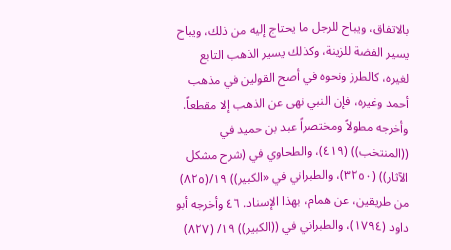بالاتفاق، ويباح للرجل ما يحتاج إليه من ذلك، ويباح يسير الفضة للزينة، وكذلك يسير الذهب التابع لغيره، كالطرز ونحوه في أصح القولين في مذهب أحمد وغيره، فإن النبي نهى عن الذهب إلا مقطعاً. وأخرجه مطولاً ومختصراً عبد بن حميد في ((المنتخب)) (٤١٩)، والطحاوي في (شرح مشكل الآثار)) (٣٢٥٠)، والطبراني في «الكبير)) ١٩/(٨٢٥) من طريقين، عن همام، بهذا الإسناد. ٤٦ وأخرجه أبو داود (١٧٩٤)، والطبراني في ((الكبير)) ١٩/ (٨٢٧)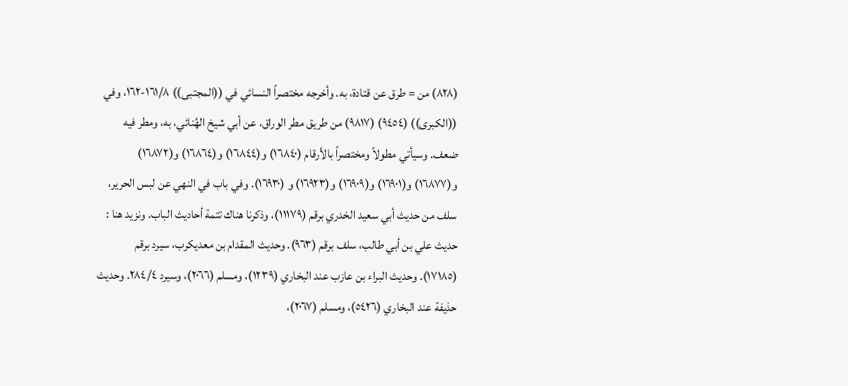(٨٢٨) من = طرق عن قتادة، به. وأخرجه مختصراً النسائي في ((المجتبى)) ١٦١/٨-١٦٢، وفي ((الكبرى)) (٩٤٥٤) (٩٨١٧) من طريق مطر الوراق، عن أبي شيخ الهُنائي، به، ومطر فيه ضعف. وسيأتي مطولاً ومختصراً بالأرقام (١٦٨٤٠) و(١٦٨٤٤) و(١٦٨٦٤) و(١٦٨٧٢) و(١٦٨٧٧) و(١٦٩٠١) و(١٦٩٠٩) و(١٦٩٢٣) و (١٦٩٣٠). وفي باب في النهي عن لبس الحرير، سلف من حديث أبي سعيد الخدري برقم (١١١٧٩)، وذكرنا هناك تتمة أحاديث الباب. ونزيد هنا : حديث علي بن أبي طالب، سلف برقم (٩٦٣). وحدیث المقدام بن معدیکرب، سیرد برقم (١٧١٨٥). وحديث البراء بن عازب عند البخاري (١٢٣٩)، ومسلم (٢٠٦٦)، وسيرد ٢٨٤/٤. وحديث حذيفة عند البخاري (٥٤٢٦)، ومسلم (٢٠٦٧)،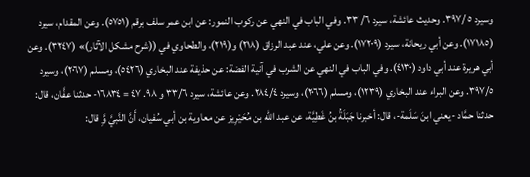وسيرد ٥ /٣٩٧. وحديث عائشة، سيرد ٦/ ٣٣. وفي الباب في النهي عن ركوب النمور: عن ابن عمر سلف برقم (٥٧٥١). وعن المقدام، سيرد (١٧١٨٥). وعن أبي ريحانة، سيرد (١٧٢٠٩). وعن علي، عند عبد الرزاق (٢١٨) و(٢١٩)، والطحاوي في ((شرح مشكل الآثار)» (٣٢٤٧). وعن أبي هريرة عند أبي داود (٤١٣٠). وفي الباب في النهي عن الشرب في آنية الفضة: عن حذيفة عند البخاري (٥٤٢٦)، ومسلم (٢٠٦٧)، وسيرد ٣٩٧/٥. وعن البراء عند البخاري (١٢٣٩)، ومسلم (٢٠٦٦)، وسيرد ٢٨٤/٤. وعن عائشة، سيرد ٣٣/٦ و ٩٨. ٤٧ = ١٦٨٣٤- حدثنا عفَّان، قال: حدثنا حمَّاد -يعني ابنَ سَلَمة-، قال: أخبرنا جَبَلَةُ بنُ غَطِيَّة، عن عبد الله بن مُحَيْرِیز عن معاوية بن أبي سُفيان، أَنَّ النَّبيَّ وَِّ قال: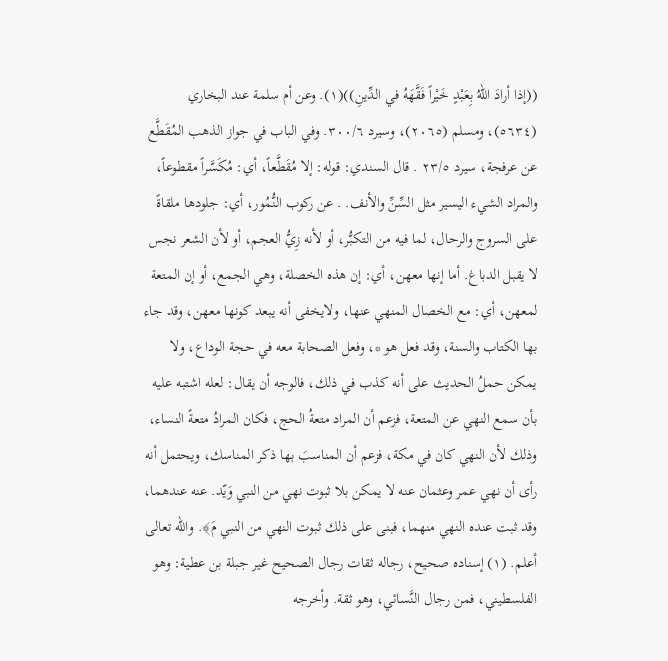((إذا أرادَ اللهُ بِعَبْدٍ خَيْراً فَقَّهَهُ في الدِّينِ))(١). وعن أم سلمة عند البخاري (٥٦٣٤)، ومسلم (٢٠٦٥)، وسيرد ٣٠٠/٦. وفي الباب في جواز الذهب المُقَطَّع عن عرفجة، سيرد ٢٣/٥ . قال السندي: قوله: إلا مُقَطَّعاً، أي: مُكَسَّراً مقطوعاً، والمراد الشيء اليسير مثل السِّنِّ والأنف. . عن ركوب النُّمُور، أي: جلودها ملقاةً على السروج والرحال، لما فيه من التكبُّر، أو لأنه زِيُّ العجم، أو لأن الشعر نجس لا يقبل الدباغ. أما إنها معهن، أي: إن هذه الخصلة، وهي الجمع، أو إن المتعة لمعهن، أي: مع الخصال المنهي عنها، ولايخفى أنه يبعد كونها معهن، وقد جاء بها الكتاب والسنة، وقد فعل هو *، وفعل الصحابة معه في حجة الوداع، ولا يمكن حملُ الحديث على أنه كذب في ذلك، فالوجه أن يقال: لعله اشتبه عليه بأن سمع النهي عن المتعة، فزعم أن المراد متعةُ الحج، فكان المرادُ متعةً النساء، وذلك لأن النهي كان في مكة، فزعم أن المناسبَ بها ذكر المناسك، ويحتمل أنه رأى أن نهي عمر وعثمان عنه لا يمكن بلا ثبوت نهي من النبي وَيّد. عنه عندهما، وقد ثبت عنده النهي منهما، فبنى على ذلك ثبوت النهي من النبي مَ﴾. والله تعالى أعلم. (١) إسناده صحيح، رجاله ثقات رجال الصحيح غير جبلة بن عطية: وهو الفلسطيني، فمن رجال النَّسائي، وهو ثقة. وأخرجه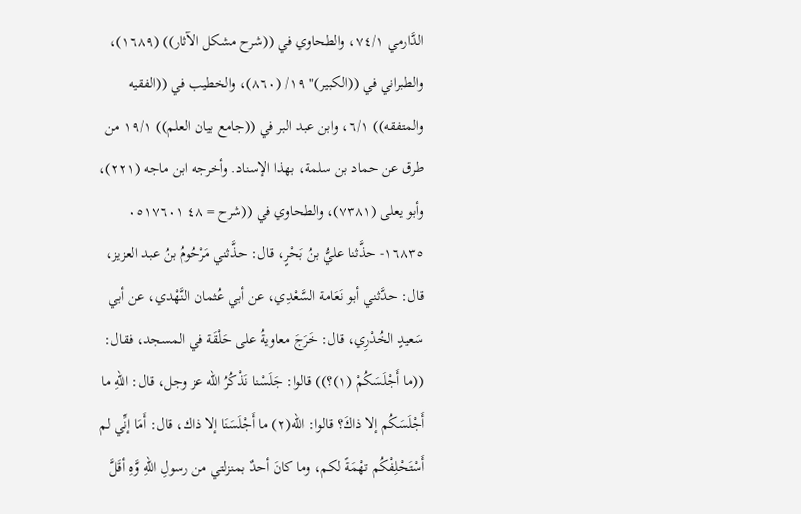الدَّارمي ٧٤/١، والطحاوي في ((شرح مشكل الآثار)) (١٦٨٩)، والطبراني في ((الكبير)" ١٩/ (٨٦٠)، والخطيب في ((الفقيه والمتفقه)) ٦/١، وابن عبد البر في ((جامع بيان العلم)) ١٩/١ من طرق عن حماد بن سلمة، بهذا الإسناد. وأخرجه ابن ماجه (٢٢١)، وأبو يعلى (٧٣٨١)، والطحاوي في ((شرح = ٤٨ ٠٥١٧٦٠١ ١٦٨٣٥- حذَّثنا عليُّ بنُ بَحْرٍ، قال: حذَّثني مَرْحُومُ بنُ عبد العزيز، قال: حدَّثني أبو نَعَامة السَّعْدِي، عن أبي عُثمان النَّهْدي، عن أبي سَعيدٍ الخُدْرِي، قال: خَرَجَ معاويةُ على حَلْقَة في المسجد، فقال: ((ما أَجْلَسَكُمْ (١)؟)) قالوا: جَلَسْنا نَذْكُرُ الله عز وجل، قال: اللهِ ما أَجْلَسَكُم إلا ذاكَ؟ قالوا: الله(٢) ما أَجْلَسَنَا إلا ذاك، قال: أَمَا إنِّي لم أَسْتَحْلِفْكُم تهْمَةً لكم، وما كانَ أحدٌ بمنزلتي من رسولِ اللهِ وَّهِ أقَلَّ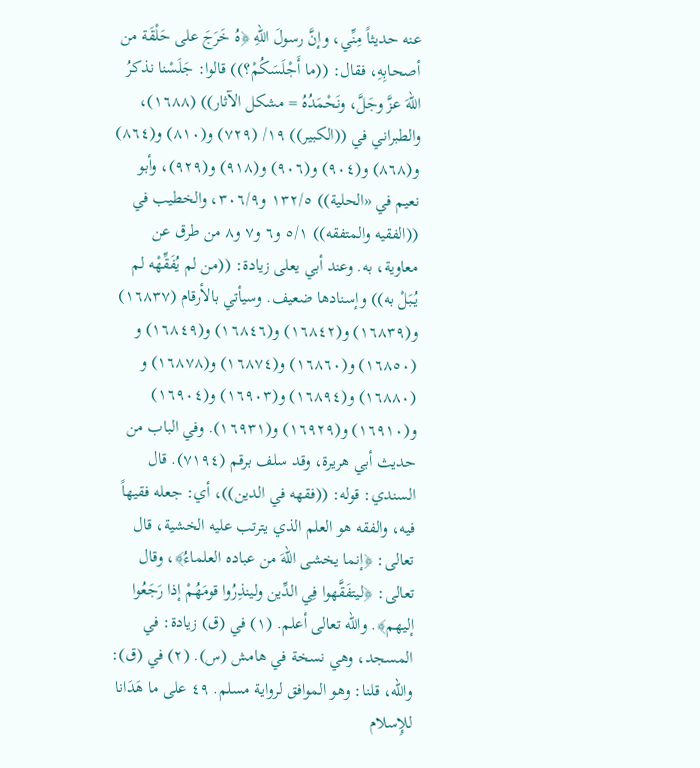عنه حديثاً مِنِّي، وإنَّ رسولَ اللهِ ﴿هُ خَرَجَ على حَلْقَة من أصحابِهِ، فقال: ((ما أَجْلَسَكُمْ؟)) قالوا: جَلَسْنا نذكرُ اللهَ عزَّ وجَلَّ، ونَحْمَدُهُ = مشكل الآثار)) (١٦٨٨)، والطبراني في ((الكبير)) ١٩/ (٧٢٩) و(٨١٠) و(٨٦٤) و(٨٦٨) و(٩٠٤) و(٩٠٦) و(٩١٨) و(٩٢٩)، وأبو نعيم في «الحلية)) ١٣٢/٥ و٣٠٦/٩، والخطيب في ((الفقيه والمتفقه)) ٥/١ و٦ و٧ و٨ من طرق عن معاوية، به. وعند أبي يعلى زيادة: ((من لم يُفَقِّهْه لم يُبَلْ به)) وإسنادها ضعيف. وسيأتي بالأرقام (١٦٨٣٧) و(١٦٨٣٩) و(١٦٨٤٢) و(١٦٨٤٦) و(١٦٨٤٩) و (١٦٨٥٠) و(١٦٨٦٠) و(١٦٨٧٤) و(١٦٨٧٨) و (١٦٨٨٠) و(١٦٨٩٤) و(١٦٩٠٣) و(١٦٩٠٤) و(١٦٩١٠) و(١٦٩٢٩) و(١٦٩٣١). وفي الباب من حديث أبي هريرة، وقد سلف برقم (٧١٩٤). قال السندي: قوله: ((فقهه في الدين))، أي: جعله فقيهاً فيه، والفقه هو العلم الذي يترتب عليه الخشية، قال تعالى: ﴿إنما يخشى اللهَ من عباده العلماءُ﴾، وقال تعالى: ﴿ليتفَقَّهوا فِي الدِّين ولينذِرُوا قومَهُمْ إذا رَجَعُوا إليهم﴾. والله تعالى أعلم. (١) في (ق) زيادة: في المسجد، وهي نسخة في هامش (س). (٢) في (ق): والله، قلنا: وهو الموافق لرواية مسلم. ٤٩ على ما هَدَانا للإِسلام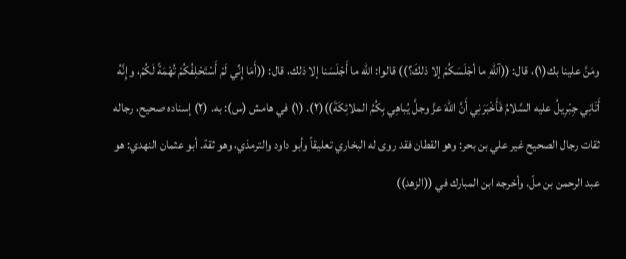ومَنَّ علينا بك(١)، قال: ((آللهِ ما أجْلَسَكُمْ إلا ذلكَ؟)) قالوا: الله ما أَجْلَسَنا إلا ذلك، قال: ((أَمَا إِنِّي لَمْ أَسْتَحْلِفُكُمْ تُهْمَةً لَكُمْ، وإِنَّهُ أَتَانِي جِبْرِيلُ عليه السَّلامُ فَأَخْبَرَنِي أَنَّ اللهَ عزَّ وجلَّ يُباهِي بِكُمُ الملائِكَةَ))(٢). (١) في هامش (س): به. (٢) إسناده صحيح، رجاله ثقات رجال الصحيح غير علي بن بحر: وهو القطان فقد روى له البخاري تعليقاً وأبو داود والترمذي، وهو ثقة. أبو عثمان النهدي: هو عبد الرحمن بن ملّ. وأخرجه ابن المبارك في ((الزهد))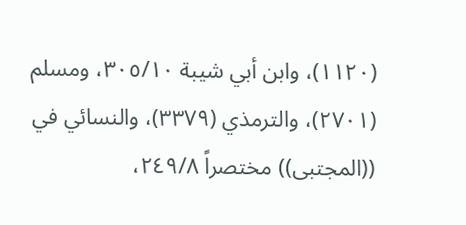(١١٢٠)، وابن أبي شيبة ٣٠٥/١٠، ومسلم (٢٧٠١)، والترمذي (٣٣٧٩)، والنسائي في ((المجتبى)) مختصراً ٢٤٩/٨،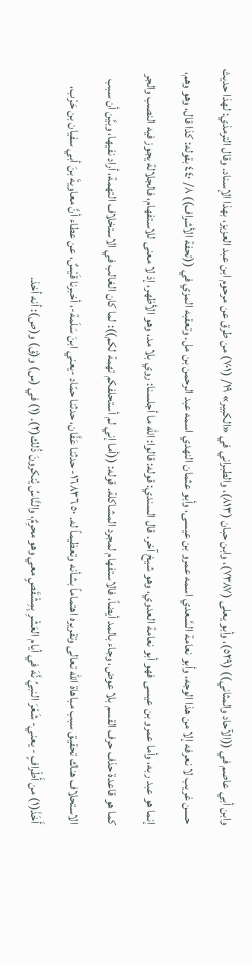وابن أبي عاصم في ((الآحاد والمثاني)) (٥٢٩)، وأبو يعلى (٧٣٨٧)، وابن حبان (٨١٣)، والطبراني في «الكبير» ١٩/ (٧٠١) من طرق عن مرحوم ابن عبد العزيز، بهذا الإسناد. وقال الترمذي: لهذا حديث حسن غريب لا نعرفه إلا من هذا الوجه، وأبو نعامة السَّعدي اسمه عمرو بن عيسى، وأبو عثمان النهدي اسمه عبد الرحمن بن مل. وتعقبه المزي في ((تحفة الأشراف)) ٨/ ٤٤٠ بقوله: كذا قال، وهو وهم، إنما هو عبد ربه، وأما عمرو بن عيسى فهو أبو نعامة العدوي، وهو شيخ آخر. قال السندي: قوله: قالوا: الله ما أجلسنا: روي بلا مد، وهو الأظهر، إذ لا معنى للاستفهام، فالجلالة يجوز فيه النصب والجر كما هو قاعدة حذف حرف القسم بلا عوض، وجاء بالمد أيضاً، فالاستفهام لمجرد المشاكلة. قوله: ((أما إني لم أستحلفكم تهمة لكم)): لما كان الغالب في الاستخلاف التهمة، أراد نفيها، وبيَّن أن سبب الاستحلاف هناك تحقيق سبب مباهاة الله تعالى وتقريره اهتماماً بشأنه وتعظيماً له. ٥٠ ١٦٨٣٦- حدثنا عَفَّان، حدثنا حمّاد -يعني ابنَ سَلَمة-، أخبرنا قَيْسٌ، عن عطاء أنَّ معاويةَ بنَ أبي سفيان بن حَرْب، أَخَذَ(١) من أَطْرافٍ - يعني- شَعْرَ النبيِّ نَّهَ في أيام العَشْرِ بِمِشْقَصٍ معي وهو محرِمٌ، والنَّاسُ يُنكرونَ ذُلك(٢). (١) في (س) و(ق) و(ص): أنه أخذ.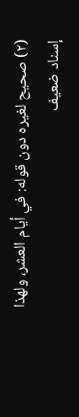(٢) صحيح لغيره دون قوله: في أيام العشر، ولهذا إسناد ضعيف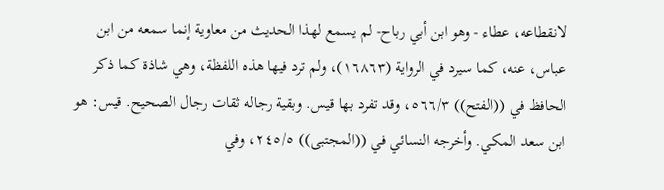لانقطاعه، عطاء - وهو ابن أبي رباح- لم يسمع لهذا الحديث من معاوية إنما سمعه من ابن عباس، عنه، كما سيرد في الرواية (١٦٨٦٣)، ولم ترد فيها هذه اللفظة، وهي شاذة كما ذكر الحافظ في ((الفتح)) ٥٦٦/٣، وقد تفرد بها قيس. وبقية رجاله ثقات رجال الصحيح. قيس: هو ابن سعد المكي. وأخرجه النسائي في ((المجتبى)) ٢٤٥/٥، وفي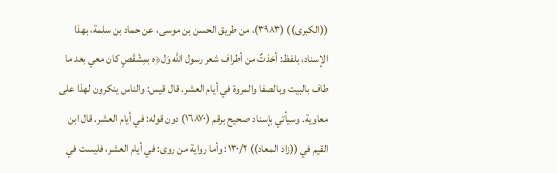((الكبرى)) (٣٩٨٣)، من طريق الحسن بن موسى، عن حماد بن سلمة، بهذا الإسناد، بلفظ: أخذتٌ من أطراف شعر رسول الله وَل﴿ه بمِشْقَصٍ كان معي بعد ما طاف بالبيت وبالصفا والمروة في أيام العشر. قال قيس: والناس ينكرون لهذا على معاوية. وسيأتي بإسناد صحيح برقم (١٦٨٧٠) دون قوله: في أيام العشر. قال ابن القيم في ((زاد المعاد)) ١٣٠/٢: وأما رواية من روى: في أيام العشر، فليست في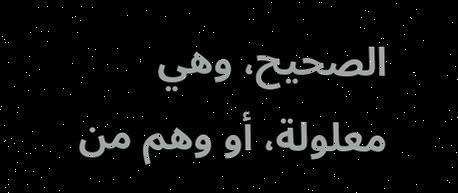الصحيح، وهي معلولة، أو وهم من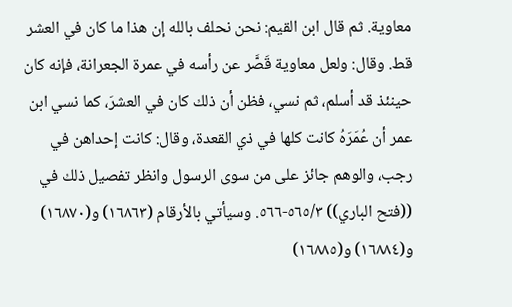معاوية. ثم قال ابن القيم: نحن نحلف بالله إن هذا ما كان في العشر قط. وقال: ولعل معاوية قَصَّر عن رأسه في عمرة الجعرانة، فإنه كان حينئذ قد أسلم، ثم نسي، فظن أن ذلك كان في العشرَ، كما نسي ابن عمر أن عُمَرَهُ كانت كلها في ذي القعدة، وقال: كانت إحداهن في رجب، والوهم جائز على من سوى الرسول وانظر تفصيل ذلك في ((فتح الباري)) ٥٦٥/٣-٥٦٦. وسيأتي بالأرقام (١٦٨٦٣) و(١٦٨٧٠) و(١٦٨٨٤) و(١٦٨٨٥)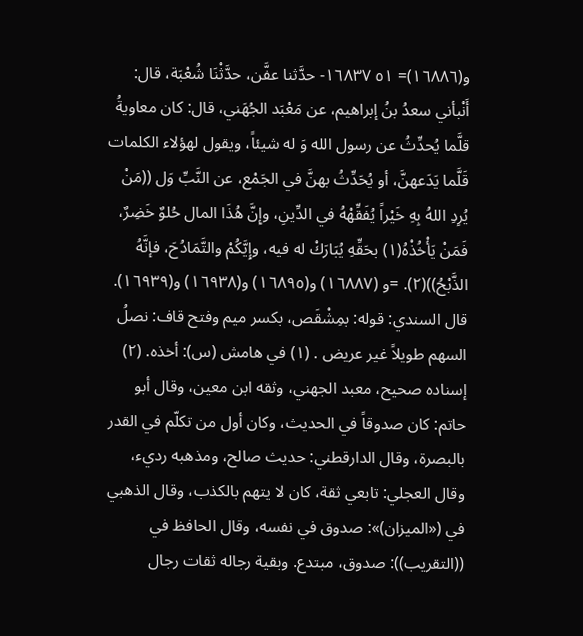و(١٦٨٨٦)= ٥١ ١٦٨٣٧- حدَّثنا عفَّن، حدَّثْنَا شُعْبَة، قال: أَنْبأني سعدُ بنُ إبراهيم، عن مَعْبَد الجُهَني، قال: كان معاويةُ قلَّما يُحدِّثُ عن رسول الله وَ له شيئاً، ويقول لهؤلاء الكلمات قَلَّما يَدَعهنَّ، أو يُحَدِّثُ بهنَّ في الجَمْع، عن النَّبِّ وَل ((مَنْ يُرِدِ اللهُ بِهِ خَيْراً يُفَقِّهْهُ في الدِّينِ، وإِنَّ هُذَا المال حُلوٌ خَضِرٌ، فَمَنْ يَأْخُذْهُ(١) بحَقِّهِ يُبَارَكْ له فيه، وإِيَّكُمْ والتَّمَادُحَ، فإنَّهُ الذَّبْحُ))(٢). =و (١٦٨٨٧) و(١٦٨٩٥) و(١٦٩٣٨) و(١٦٩٣٩). قال السندي: قوله: بمِشْقَص، بكسر ميم وفتح قاف: نصلُ السهم طويلاً غير عريض . (١) في هامش (س): أخذه. (٢) إسناده صحيح، معبد الجهني، وثقه ابن معين، وقال أبو حاتم: كان صدوقاً في الحديث، وكان أول من تكلّم في القدر بالبصرة، وقال الدارقطني: حديث صالح، ومذهبه رديء، وقال العجلي: تابعي ثقة، كان لا يتهم بالكذب، وقال الذهبي في («الميزان)»: صدوق في نفسه، وقال الحافظ في ((التقريب)): صدوق، مبتدع. وبقية رجاله ثقات رجال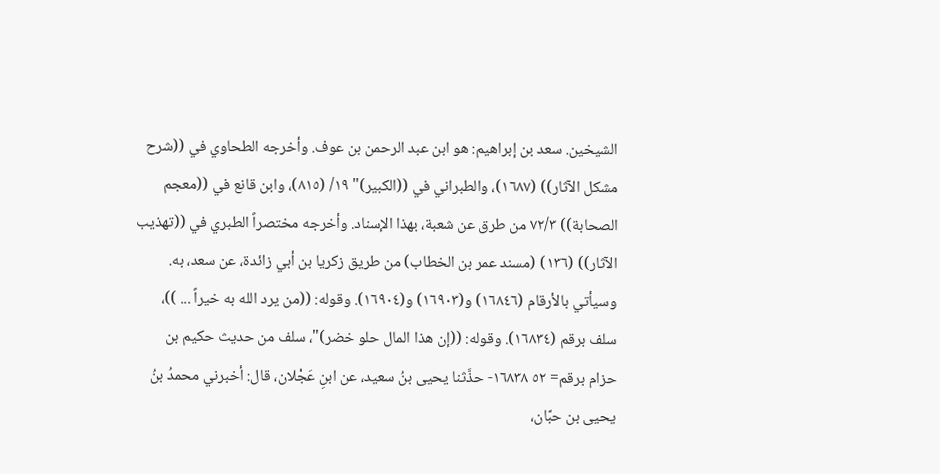الشيخين. سعد بن إبراهيم: هو ابن عبد الرحمن بن عوف. وأخرجه الطحاوي في ((شرح مشكل الآثار)) (١٦٨٧)، والطبراني في ((الكبير)" ١٩/ (٨١٥)، وابن قانع في ((معجم الصحابة)) ٧٢/٣ من طرق عن شعبة، بهذا الإسناد. وأخرجه مختصراً الطبري في ((تهذيب الآثار)) (١٣٦) (مسند عمر بن الخطاب) من طريق زكريا بن أبي زائدة، عن سعد، به. وسيأتي بالأرقام (١٦٨٤٦) و(١٦٩٠٣) و(١٦٩٠٤). وقوله: ((من يرد الله به خيراً ... ))، سلف برقم (١٦٨٣٤). وقوله: ((إن هذا المال حلو خضر)"، سلف من حديث حكيم بن حزام برقم= ٥٢ ١٦٨٣٨- حذَّثنا يحيى بنُ سعيد، عن ابنِ عَجْلان، قال: أخبرني محمدُ بنُ یحیی بن حبَّان،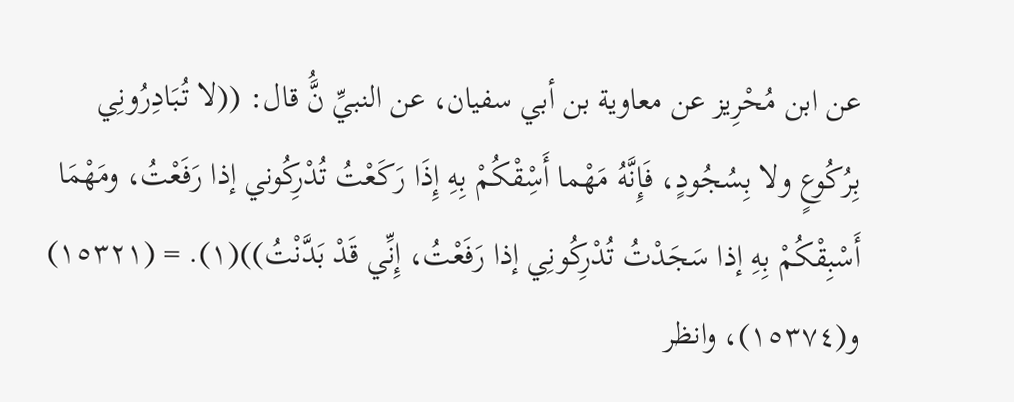عن ابن مُحْرِیز عن معاوية بن أبي سفيان، عن النبيِّ نَُّ قال: ((لا تُبَادِرُونِي بِرُكُوعٍ ولا بِسُجُودٍ، فَإِنَّهُ مَهْما أَسِْقْكُمْ بِهِ إِذَا رَكَعْتُ تُدْرِكُوني إذا رَفَعْتُ، ومَهْمَا أَسْبِقْكُمْ بِهِ إذا سَجَدْتُ تُدْرِكُونِي إذا رَفَعْتُ، إِنِّي قَدْ بَدَّنْتُ))(١). = (١٥٣٢١) و(١٥٣٧٤)، وانظر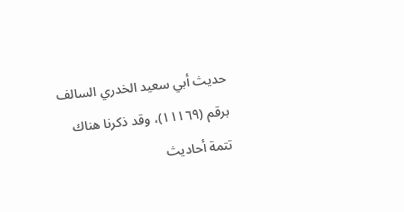حديث أبي سعيد الخدري السالف برقم (١١١٦٩)، وقد ذكرنا هناك تتمة أحاديث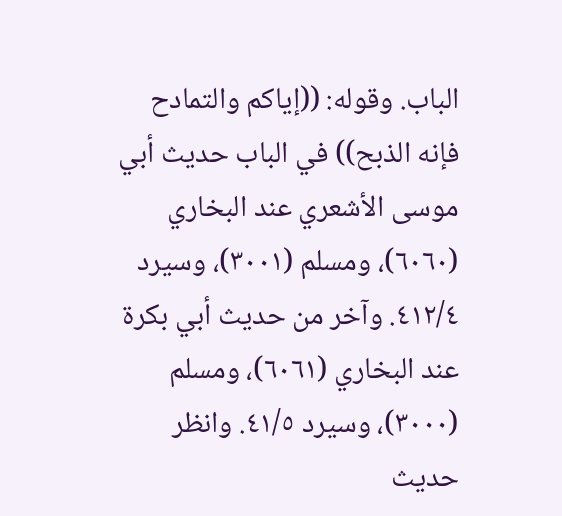الباب. وقوله: ((إياكم والتمادح فإنه الذبح)) في الباب حديث أبي موسى الأشعري عند البخاري (٦٠٦٠)، ومسلم (٣٠٠١)، وسيرد ٤١٢/٤. وآخر من حديث أبي بكرة عند البخاري (٦٠٦١)، ومسلم (٣٠٠٠)، وسیرد ٤١/٥. وانظر حديث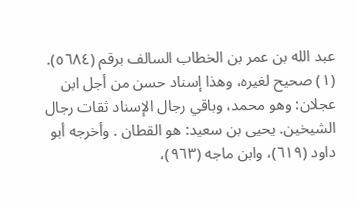عبد الله بن عمر بن الخطاب السالف برقم (٥٦٨٤). (١) صحيح لغيره، وهذا إسناد حسن من أجل ابن عجلان: وهو محمد، وباقي رجال الإسناد ثقات رجال الشيخين. يحيى بن سعيد: هو القطان . وأخرجه أبو داود (٦١٩)، وابن ماجه (٩٦٣)،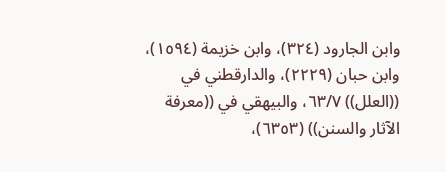وابن الجارود (٣٢٤)، وابن خزيمة (١٥٩٤)، وابن حبان (٢٢٢٩)، والدارقطني في ((العلل)) ٦٣/٧، والبيهقي في ((معرفة الآثار والسنن)) (٦٣٥٣)،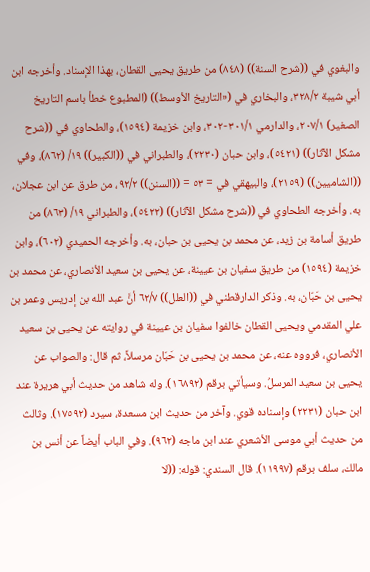والبغوي في ((شرح السنة)) (٨٤٨) من طريق يحيى القطان، بهذا الإسناد. وأخرجه ابن أبي شيبة ٣٢٨/٢، والبخاري في («التاريخ الأوسط)) (المطبوع خطأ باسم التاريخ الصغير) ٢٠٧/١، والدارمي ٣٠١/١-٣٠٢، وابن خزيمة (١٥٩٤)، والطحاوي في ((شرح مشكل الآثار)) (٥٤٢١)، وابن حبان (٢٢٣٠)، والطبراني في ((الكبير)) ١٩/ (٨٦٢)، وفي ((الشاميين)) (٢١٥٩)، والبيهقي في = ٥٣ = ((السنن)) ٩٢/٢، من طرق عن ابن عجلان، به. وأخرجه الطحاوي في ((شرح مشكل الآثار)) (٥٤٢٢)، والطبراني ١٩/ (٨٦٣) من طريق أسامة بن زيد، عن محمد بن يحيى بن حبان، به. وأخرجه الحميدي (٦٠٢)، وابن خزيمة (١٥٩٤) من طريق سفيان بن عيينة، عن يحيى بن سعيد الأنصاري، عن محمد بن يحيى بن حَبّان، به. وذكر الدارقطني في ((العلل)) ٦٢/٧ أنَّ عبد الله بن إدريس وعمر بن علي المقدمي ويحيى القطان خالفوا سفيان بن عيينة في روايته عن يحيى بن سعيد الأنصاري، فرووه عنه، عن محمد بن يحيى بن حَبّان مرسلاً، ثم قال: والصواب عن يحيى بن سعيد المرسلُ. وسيأتي برقم (١٦٨٩٢). وله شاهد من حديث أبي هريرة عند ابن حبان (٢٢٣١) وإسناده قوي. وآخر من حديث ابن مسعدة، سيرد (١٧٥٩٢). وثالث من حديث أبي موسى الأشعري عند ابن ماجه (٩٦٢). وفي الباب أيضاً عن أنس بن مالك، سلف برقم (١١٩٩٧). قال السندي: قوله: ((لا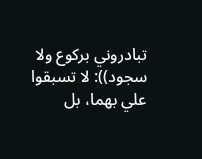تبادروني بركوع ولا سجود)): لا تسبقوا علي بهما، بل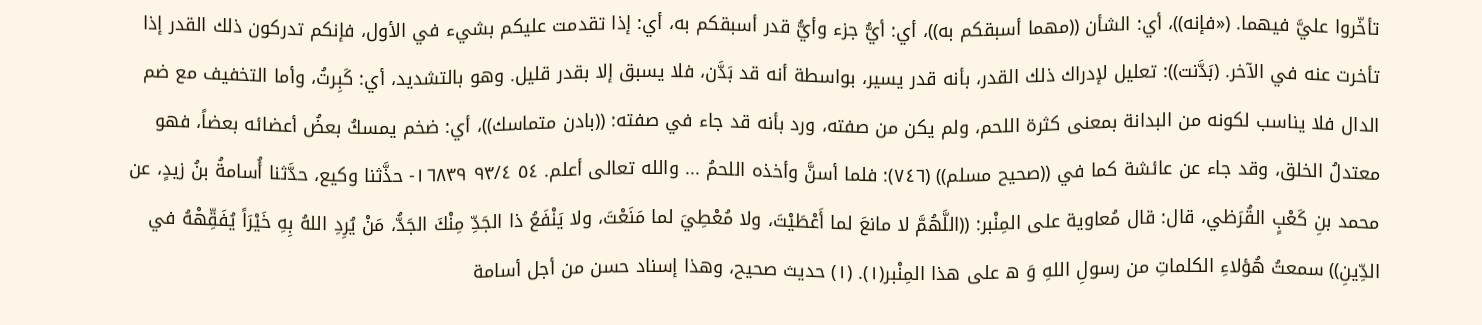تأخّروا عليَّ فيهما. («فإنه))، أي: الشأن ((مهما أسبقكم به))، أي: أيُّ جزء وأيُّ قدر أسبقكم به، أي: إذا تقدمت عليكم بشيء في الأول، فإنكم تدركون ذلك القدر إذا تأخرت عنه في الآخر. (بَدَّنت)): تعليل لإدراك ذلك القدر، بأنه قدر يسير، بواسطة أنه قد بَدَّن، فلا يسبق إلا بقدر قليل. وهو بالتشديد، أي: كَبِرتُ، وأما التخفيف مع ضم الدال فلا يناسب لكونه من البدانة بمعنى كثرة اللحم، ولم يكن من صفته، ورد بأنه قد جاء في صفته: ((بادن متماسك))، أي: ضخم يمسكُ بعضُ أعضائه بعضاً، فهو معتدلُ الخلق، وقد جاء عن عائشة كما في ((صحيح مسلم)) (٧٤٦): فلما أسنَّ وأخذه اللحمُ ... والله تعالى أعلم. ٥٤ ٩٣/٤ ١٦٨٣٩- حذَّثنا وكيع، حدَّثنا أُسامةُ بنُ زيدٍ، عن محمد بنِ کَعْبٍ القُرَظي، قال: قال مُعاوية على المِنْبر: ((اللَّهُمَّ لا مانعَ لما أَعْطَيْتَ، ولا مُعْطِيَ لما مَنَعْتَ، ولا يَنْفَعُ ذا الجَدِّ مِنْكَ الجَدُّ، مَنْ يُرِدِ اللهُ بِهِ خَيْرَاً يُفَقِّهْهُ في الدِّينِ)) سمعتُ هُؤلاءِ الكلماتِ من رسولِ اللهِ وَ ه على هذا المِنْبر(١). (١) حديث صحيح، وهذا إسناد حسن من أجل أسامة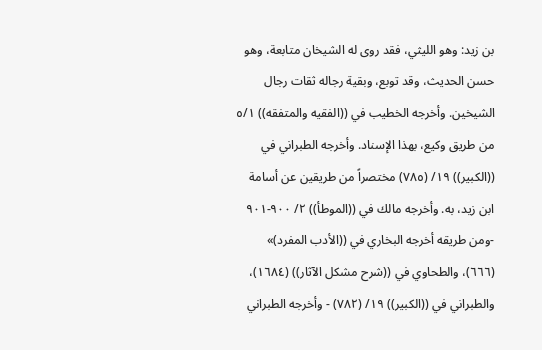بن زيد: وهو الليثي، فقد روى له الشيخان متابعة، وهو حسن الحديث، وقد توبع، وبقية رجاله ثقات رجال الشيخين. وأخرجه الخطيب في ((الفقيه والمتفقه)) ٥/١ من طريق وكيع، بهذا الإسناد. وأخرجه الطبراني في ((الكبير)) ١٩/ (٧٨٥) مختصراً من طريقين عن أسامة ابن زید، به. وأخرجه مالك في ((الموطأ)) ٢/ ٩٠٠-٩٠١ -ومن طريقه أخرجه البخاري في ((الأدب المفرد)» (٦٦٦)، والطحاوي في ((شرح مشكل الآثار)) (١٦٨٤)، والطبراني في ((الكبير)) ١٩/ (٧٨٢) - وأخرجه الطبراني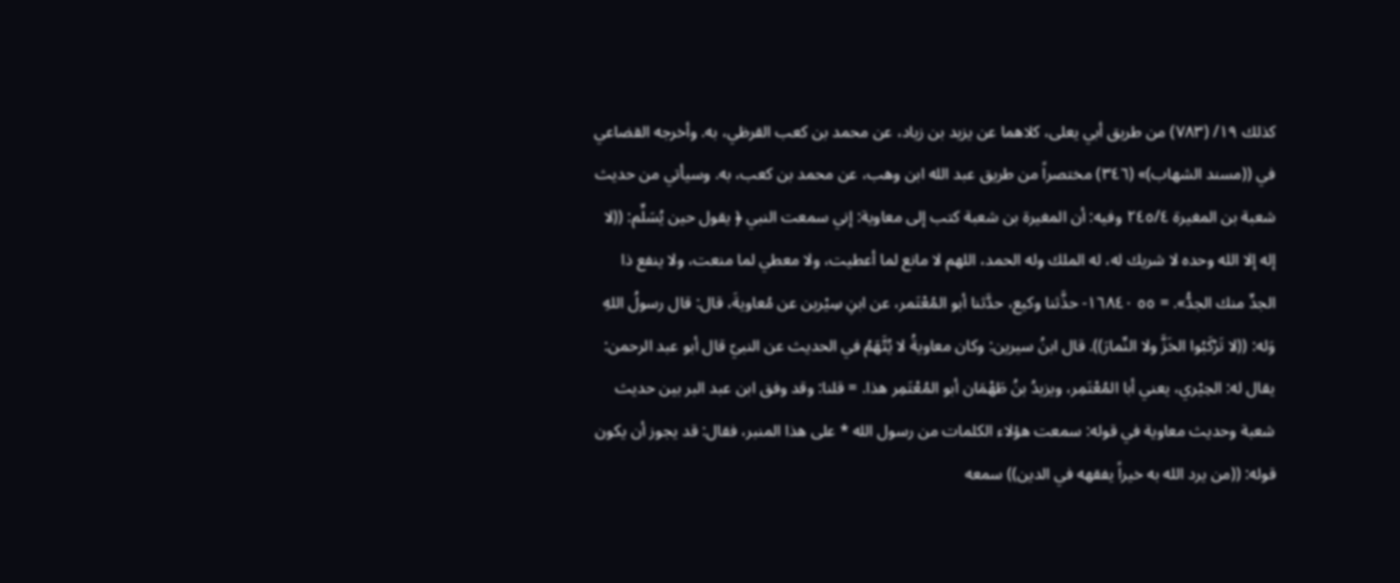كذلك ١٩/ (٧٨٣) من طريق أبي يعلى، كلاهما عن يزيد بن زياد، عن محمد بن كعب القرظي، به. وأخرجه القضاعي في ((مسند الشهاب)» (٣٤٦) مختصراً من طريق عبد الله ابن وهب، عن محمد بن کعب، به. وسيأتي من حديث شعبة بن المغيرة ٢٤٥/٤ وفيه: أن المغيرة بن شعبة كتب إلى معاوية: إني سمعت النبي ﴿ يقول حين يُسَلِّم: ((لا إله إلا الله وحده لا شريك له، له الملك وله الحمد، اللهم لا مانع لما أعطيت، ولا معطي لما منعت، ولا ينفع ذا الجدِّ منك الجدُّ». = ٥٥ ١٦٨٤٠- حذَّثنا وكيع، حدَّثنا أبو المُعْتَمر، عن ابنِ سِيْرين عن مُعاويةَ، قال: قال رسولُ اللهِ وَله: ((لا تَرْكَبُوا الخَزَّ ولا النِّمارَ)). قال ابنُ سيرين: وكان معاويةُ لا يُتَّهَمُ في الحديث عن النبيّ قال أبو عبد الرحمن: يقال له: الحِيْري، يعني أبا المُعْتَمِر، ويزيدُ بنُ طَهْمَان أبو المُعْتَمِر هذا. = قلنا: وقد وفق ابن عبد البر بين حديث شعبة وحديث معاوية في قوله: سمعت هؤلاء الكلمات من رسول الله * على هذا المنبر، فقال: قد يجوز أن يكون قوله: ((من يرد الله به خيراً يفقهه في الدين)) سمعه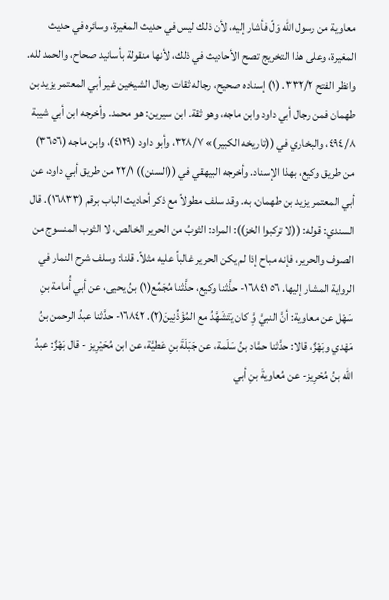معاوية من رسول الله وَلّ فأشار إليه، لأن ذلك ليس في حديث المغيرة، وسائره في حديث المغيرة، وعلى هذا التخريج تصح الأحاديث في ذلك، لأنها منقولة بأسانيد صحاح، والحمد لله. وانظر الفتح ٣٣٢/٢. (١) إسناده صحيح، رجاله ثقات رجال الشيخين غير أبي المعتمر يزيد بن طهمان فمن رجال أبي داود وابن ماجه، وهو ثقة. ابن سيرين: هو محمد. وأخرجه ابن أبي شيبة ٤٩٤/٨، والبخاري في ((تاريخه الكبير)» ٣٢٨/٧، وأبو داود (٤١٢٩)، وابن ماجه (٣٦٥٦) من طريق وكيع، بهذا الإسناد. وأخرجه البيهقي في ((السنن)) ٢٢/١ من طريق أبي داود، عن أبي المعتمر یزید بن طهمان، به. وقد سلف مطولاً مع ذكر أحاديث الباب برقم (١٦٨٣٣). قال السندي: قوله: ((لا تركبوا الخز)): المراد: الثوبُ من الحرير الخالص، لا الثوب المنسوج من الصوف والحرير، فإنه مباح إذا لم يكن الحرير غالباً عليه مثلاً. قلنا: وسلف شرح النمار في الرواية المشار إليها. ٥٦ ١٦٨٤١- حذَّثنا وكيع، حذَّثنا مُجَمِّع(١) بنُ يحيى، عن أبي أُمامة بنِ سَھْل عن معاوية: أنَّ النبيَّ وَِّ كان يَتَشَهَّدُ مع المُؤَذِّنِينَ(٢). ١٦٨٤٢- حدَّثنا عبدُ الرحمن بنُ مَهْدي وبَهْزٌ، قالا: حدَّثنا حمَّاد بنُ سَلَمة، عن جَبَلَةَ بنِ عَطيَّة، عن ابن مُحَيْرِيز - قال بَهْزٌ: عبدُ الله بنُ مُحْرِیز- عن مُعاويةَ بنِ أبي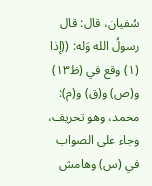سُفيان، قال: قال رسولُ الله وَله: ((إذا (١) وقع في (ظ١٣) و(ص) و(ق) و(م): محمد، وهو تحريف، وجاء على الصواب في (س) وهامش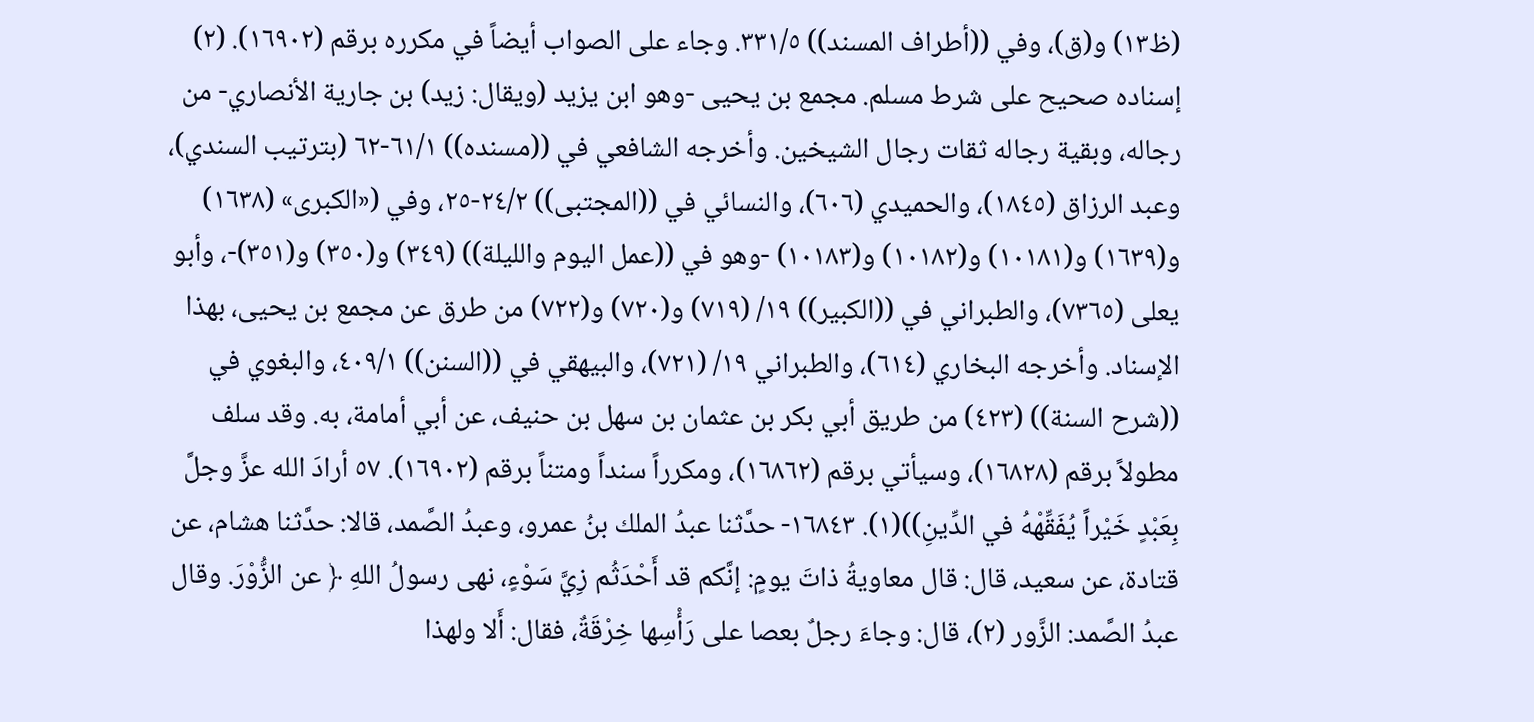(ظ١٣) و(ق)، وفي ((أطراف المسند)) ٣٣١/٥. وجاء على الصواب أيضاً في مكرره برقم (١٦٩٠٢). (٢) إسناده صحيح على شرط مسلم. مجمع بن يحيى -وهو ابن يزيد (ويقال: زيد) بن جارية الأنصاري- من رجاله، وبقية رجاله ثقات رجال الشیخین. وأخرجه الشافعي في ((مسنده)) ٦١/١-٦٢ (بترتيب السندي)، وعبد الرزاق (١٨٤٥)، والحميدي (٦٠٦)، والنسائي في ((المجتبى)) ٢٤/٢-٢٥، وفي («الكبرى» (١٦٣٨) و(١٦٣٩) و(١٠١٨١) و(١٠١٨٢) و(١٠١٨٣) -وهو في ((عمل اليوم والليلة)) (٣٤٩) و(٣٥٠) و(٣٥١)-، وأبو يعلى (٧٣٦٥)، والطبراني في ((الكبير)) ١٩/ (٧١٩) و(٧٢٠) و(٧٢٢) من طرق عن مجمع بن یحیی، بهذا الإسناد. وأخرجه البخاري (٦١٤)، والطبراني ١٩/ (٧٢١)، والبيهقي في ((السنن)) ٤٠٩/١، والبغوي في ((شرح السنة)) (٤٢٣) من طريق أبي بكر بن عثمان بن سهل بن حنيف، عن أبي أمامة، به. وقد سلف مطولاً برقم (١٦٨٢٨)، وسيأتي برقم (١٦٨٦٢)، ومكرراً سنداً ومتناً برقم (١٦٩٠٢). ٥٧ أرادَ الله عزَّ وجلَّ بِعَبْدٍ خَيْراً يُفَقِّهْهُ في الدِّينِ))(١). ١٦٨٤٣- حدَّثنا عبدُ الملك بنُ عمرو، وعبدُ الصَّمد، قالا: حدَّثنا هشام، عن قتادة، عن سعيد، قال: قال معاويةُ ذاتَ يومٍ: إنَّكم قد أَحْدَثُم زِيَّ سَوْءٍ، نهى رسولُ اللهِ ﴿ عن الزُّوْرَ. وقال عبدُ الصَّمد: الزَّور (٢)، قال: وجاءَ رجلٌ بعصا على رَأْسِها خِرْقَةٌ، فقال: أَلا ولهذا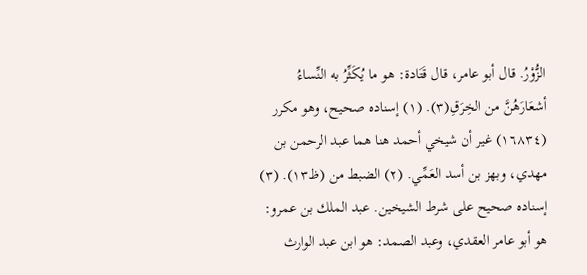الزُّوْرُ. قال أبو عامر، قال قَتَادة: هو ما يُكَثِّرُ به النِّساءُ أشعَارَهُنَّ من الخِرَقِ(٣). (١) إسناده صحيح، وهو مكرر (١٦٨٣٤) غير أن شيخي أحمد هنا هما عبد الرحمن بن مهدي، وبهز بن أسد العَمِّي. (٢) الضبط من (ظ١٣). (٣) إسناده صحيح على شرط الشيخين. عبد الملك بن عمرو: هو أبو عامر العقدي، وعبد الصمد: هو ابن عبد الوارث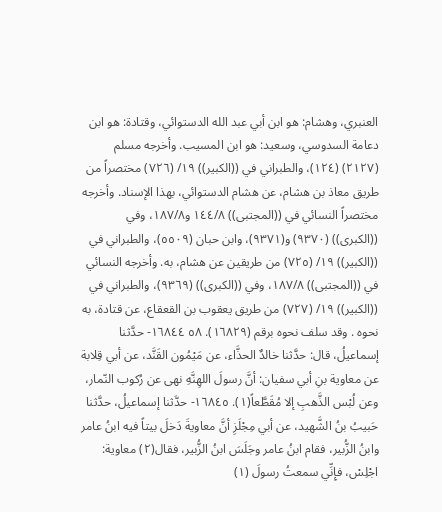العنبري، وهشام: هو ابن أبي عبد الله الدستوائي، وقتادة: هو ابن دعامة السدوسي، وسعيد: هو ابن المسيب. وأخرجه مسلم (٢١٢٧) (١٢٤)، والطبراني في ((الكبير)) ١٩/ (٧٢٦) مختصراً من طريق معاذ بن هشام، عن هشام الدستوائي، بهذا الإسناد. وأخرجه مختصراً النسائي في ((المجتبى)) ١٤٤/٨ و١٨٧/٨، وفي ((الكبرى)) (٩٣٧٠) و(٩٣٧١)، وابن حبان (٥٥٠٩)، والطبراني في ((الكبير)) ١٩/ (٧٢٥) من طريقين عن هشام، به. وأخرجه النسائي في ((المجتبى)) ١٨٧/٨، وفي ((الكبرى)) (٩٣٦٩)، والطبراني في ((الكبير)) ١٩/ (٧٢٧) من طريق يعقوب بن القعقاع، عن قتادة، به نحوه . وقد سلف نحوه برقم (١٦٨٢٩). ٥٨ ١٦٨٤٤- حدَّثنا إسماعيلُ، قال: حدَّثنا خالدٌ الحذَّاء، عن مَيْمُون القَنَّد، عن أبي قِلابة عن معاوية بنِ أبي سفيان: أنَّ رسولَ اللهِنَّهِ نهى عن رُكوب النّمار، وعن لُبْس الذَّهبِ إلا مُقَطَّعاً(١). ١٦٨٤٥- حدَّثنا إسماعيلُ، حدَّثنا حَبيبُ بنُ الشَّهيد، عن أبي مِجْلَزِ أنَّ معاويةَ دَخلَ بيتاً فيه ابنُ عامر وابنُ الزُّبير، فقام ابنُ عامر وجَلَسَ ابنُ الزُّبير، فقال(٢) معاوية: اجْلِسْ، فإِنِّي سمعتُ رسولَ (١)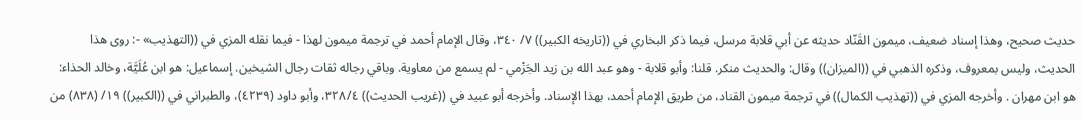حديث صحيح، وهذا إسناد ضعيف، ميمون القَنّاد حديثه عن أبي قلابة مرسل، فيما ذكر البخاري في ((تاريخه الكبير)) ٧/ ٣٤٠، وقال الإمام أحمد في ترجمة ميمون لهذا - فيما نقله المزي في ((التهذيب» -: روى هذا الحديث، وليس بمعروف، وذكره الذهبي في ((الميزان)) وقال: والحديث منكر. قلنا: وأبو قلابة - وهو عبد الله بن زيد الجَزْمي - لم يسمع من معاوية. وباقي رجاله ثقات رجال الشيخين. إسماعيل: هو ابن عُلَيَّة، وخالد الحذاء: هو ابن مهران . وأخرجه المزي في ((تهذيب الكمال)) في ترجمة ميمون القناد، من طريق الإمام أحمد، بهذا الإسناد. وأخرجه أبو عبيد في ((غريب الحديث)) ٣٢٨/٤، وأبو داود (٤٢٣٩)، والطبراني في ((الكبير)) ١٩/ (٨٣٨) من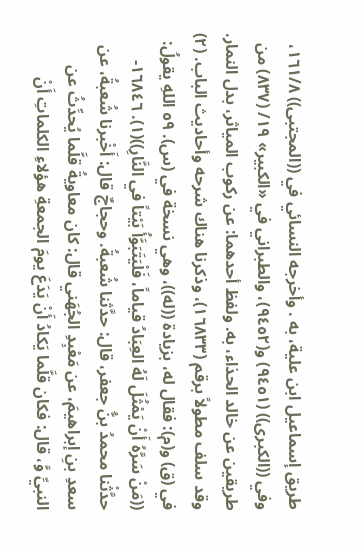طريق إسماعيل ابن علية، به . وأخرجه النسائي في ((المجتبى)) ١٦١/٨، وفي ((الكبرى)) (٩٤٥١) و(٩٤٥٢)، والطبراني في «الكبير» ١٩/ (٨٣٧) من طريقين عن خالد الحذاء، به. ولفظ أحدهما: عن ركوب المياثر، بدل النمار. وقد سلف مطولاً برقم (١٦٨٣٣)، وذكرنا هناك شرحه وأحاديث الباب. (٢) في (ق) و(م): فقال له، بزيادة ((له))، وهي نسخة في (س). ٥٩ اللهِ يقولُ: ((مَنْ سَرَّهُ أَنْ يَمْثُلَ لَهُ العِبَادُ قياماً، فَلْيَتَبَوَّأُ بَيْتاً في النَّارِ))(١). ١٦٨٤٦- حدَّثْنا محمدُ بنُّ جعفر، قال: حدَّثنا شُعبةُ. وحجاجٌ قال: أَخْبرنا شُعبةُ، عن سعدِ بنِ إبراهيمَ، عن مَعْبِدِ الجُهَني قال: كان معاويةُ قلَّما يُحدِّثُ عن النبيِّ وَّ، قال: فكان قلَّما يَكادُ أَنْ يَدَعَ يومَ الجمعةِ هؤلاءِ الكلماتِ أَنْ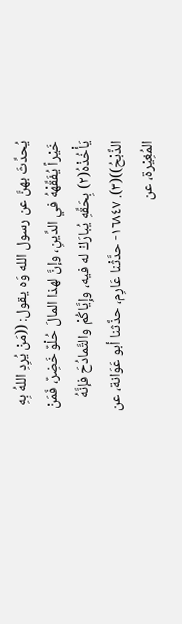يُحدِّثَ بهنَّ عن رسول الله وَه يقول: ((مَنْ يُرِدِ اللهُ بِهِ خَيْراً يُفَقِّهْهُ في الدِّينِ، وإنَّ لهذا المالَ حُلْوٌ خَضِرٌ، فَمَنْ يَأْخُذْهُ(٢) بِحَقِّهِ يُبارَكْ له فيه، وإِيَّاكُمْ والتَّمادُحَ فإنَّهُ الذَّبْحُ))(٣). ١٦٨٤٧- حدَّثْنا عَارِم، حذَّثنا أبو عَوَانة، عن المُغِيْرة، عن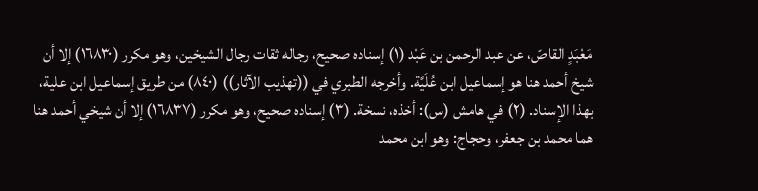مَعْبَدٍ القاصّ، عن عبد الرحمن بن عَبْد (١) إسناده صحيح، رجاله ثقات رجال الشيخين، وهو مكرر (١٦٨٣٠) إلا أن شيخ أحمد هنا هو إسماعيل ابن عُلَيَّة. وأخرجه الطبري في ((تهذيب الآثار)) (٨٤٠) من طريق إسماعيل ابن علية، بهذا الإسناد. (٢) في هامش (س): أخذه، نسخة. (٣) إسناده صحيح، وهو مكرر (١٦٨٣٧) إلا أن شيخي أحمد هنا هما محمد بن جعفر، وحجاج: وهو ابن محمد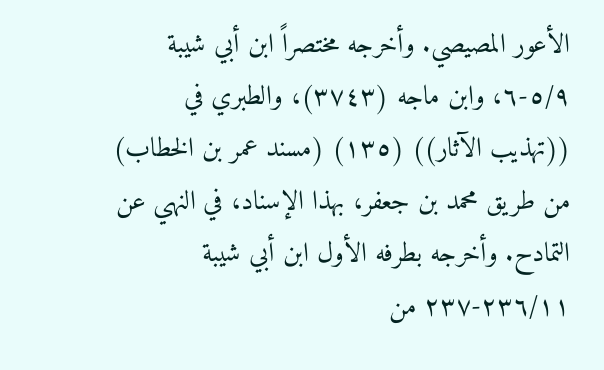الأعور المصيصي. وأخرجه مختصراً ابن أبي شيبة ٥/٩-٦، وابن ماجه (٣٧٤٣)، والطبري في ((تهذيب الآثار)) (١٣٥) (مسند عمر بن الخطاب) من طريق محمد بن جعفر، بهذا الإسناد، في النهي عن التمادح. وأخرجه بطرفه الأول ابن أبي شيبة ٢٣٦/١١-٢٣٧ من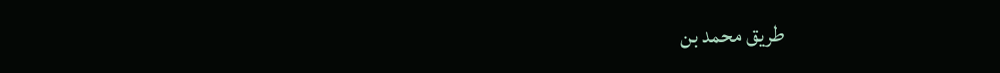طريق محمد بن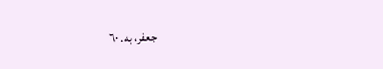جعفر، به. ٦٠